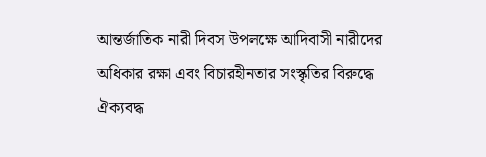আন্তর্জাতিক নারী দিবস উপলক্ষে আদিবাসী নারীদের অধিকার রক্ষা এবং বিচারহীনতার সংস্কৃতির বিরুদ্ধে ঐক্যবদ্ধ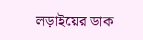লড়াইয়ের ডাক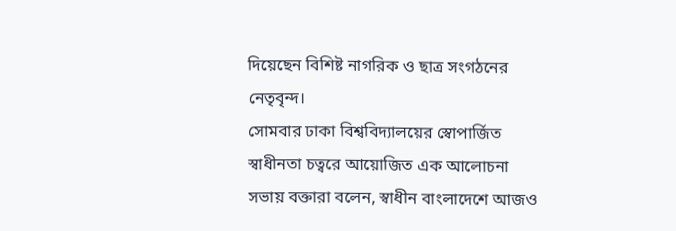দিয়েছেন বিশিষ্ট নাগরিক ও ছাত্র সংগঠনের নেতৃবৃন্দ।
সোমবার ঢাকা বিশ্ববিদ্যালয়ের স্বোপার্জিত স্বাধীনতা চত্বরে আয়োজিত এক আলোচনা সভায় বক্তারা বলেন, স্বাধীন বাংলাদেশে আজও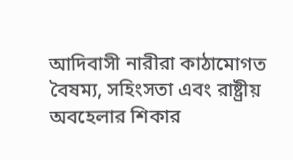আদিবাসী নারীরা কাঠামোগত বৈষম্য, সহিংসতা এবং রাষ্ট্রীয় অবহেলার শিকার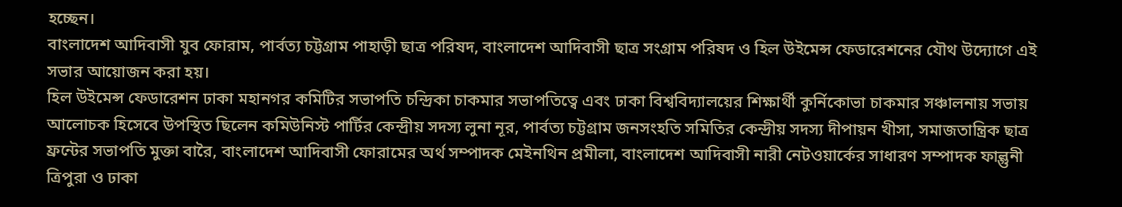হচ্ছেন।
বাংলাদেশ আদিবাসী যুব ফোরাম, পার্বত্য চট্টগ্রাম পাহাড়ী ছাত্র পরিষদ, বাংলাদেশ আদিবাসী ছাত্র সংগ্রাম পরিষদ ও হিল উইমেন্স ফেডারেশনের যৌথ উদ্যোগে এই সভার আয়োজন করা হয়।
হিল উইমেন্স ফেডারেশন ঢাকা মহানগর কমিটির সভাপতি চন্দ্রিকা চাকমার সভাপতিত্বে এবং ঢাকা বিশ্ববিদ্যালয়ের শিক্ষার্থী কুর্নিকোভা চাকমার সঞ্চালনায় সভায় আলোচক হিসেবে উপস্থিত ছিলেন কমিউনিস্ট পার্টির কেন্দ্রীয় সদস্য লুনা নূর, পার্বত্য চট্টগ্রাম জনসংহতি সমিতির কেন্দ্রীয় সদস্য দীপায়ন খীসা, সমাজতান্ত্রিক ছাত্র ফ্রন্টের সভাপতি মুক্তা বারৈ, বাংলাদেশ আদিবাসী ফোরামের অর্থ সম্পাদক মেইনথিন প্রমীলা, বাংলাদেশ আদিবাসী নারী নেটওয়ার্কের সাধারণ সম্পাদক ফাল্গুনী ত্রিপুরা ও ঢাকা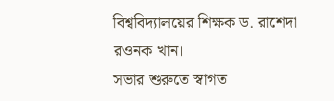বিশ্ববিদ্যালয়ের শিক্ষক ড. রাশেদা রওনক খান।
সভার শুরুতে স্বাগত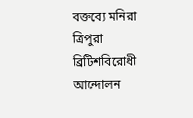বক্তব্যে মনিরা ত্রিপুরা ব্রিটিশবিরোধী আন্দোলন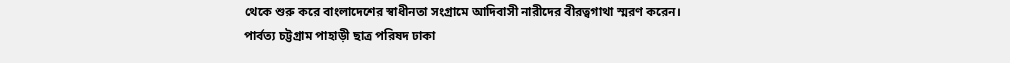থেকে শুরু করে বাংলাদেশের স্বাধীনতা সংগ্রামে আদিবাসী নারীদের বীরত্বগাথা স্মরণ করেন।
পার্বত্য চট্টগ্রাম পাহাড়ী ছাত্র পরিষদ ঢাকা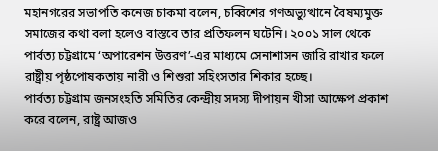মহানগরের সভাপতি কনেজ চাকমা বলেন, চব্বিশের গণঅভ্যুত্থানে বৈষম্যমুক্ত সমাজের কথা বলা হলেও বাস্তবে তার প্রতিফলন ঘটেনি। ২০০১ সাল থেকে পার্বত্য চট্টগ্রামে ‘অপারেশন উত্তরণ’-এর মাধ্যমে সেনাশাসন জারি রাখার ফলে রাষ্ট্রীয় পৃষ্ঠপোষকতায় নারী ও শিশুরা সহিংসতার শিকার হচ্ছে।
পার্বত্য চট্টগ্রাম জনসংহতি সমিতির কেন্দ্রীয় সদস্য দীপায়ন খীসা আক্ষেপ প্রকাশ করে বলেন, রাষ্ট্র আজও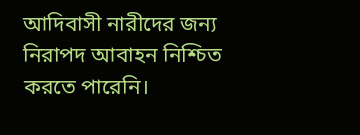আদিবাসী নারীদের জন্য নিরাপদ আবাহন নিশ্চিত করতে পারেনি।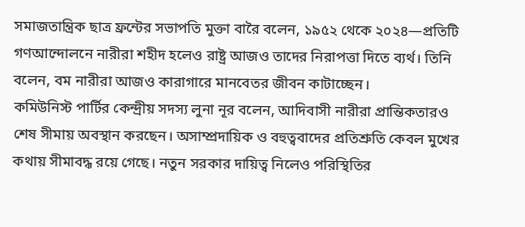সমাজতান্ত্রিক ছাত্র ফ্রন্টের সভাপতি মুক্তা বারৈ বলেন, ১৯৫২ থেকে ২০২৪—প্রতিটি গণআন্দোলনে নারীরা শহীদ হলেও রাষ্ট্র আজও তাদের নিরাপত্তা দিতে ব্যর্থ। তিনি বলেন, বম নারীরা আজও কারাগারে মানবেতর জীবন কাটাচ্ছেন।
কমিউনিস্ট পার্টির কেন্দ্রীয় সদস্য লুনা নূর বলেন, আদিবাসী নারীরা প্রান্তিকতারও শেষ সীমায় অবস্থান করছেন। অসাম্প্রদায়িক ও বহুত্ববাদের প্রতিশ্রুতি কেবল মুখের কথায় সীমাবদ্ধ রয়ে গেছে। নতুন সরকার দায়িত্ব নিলেও পরিস্থিতির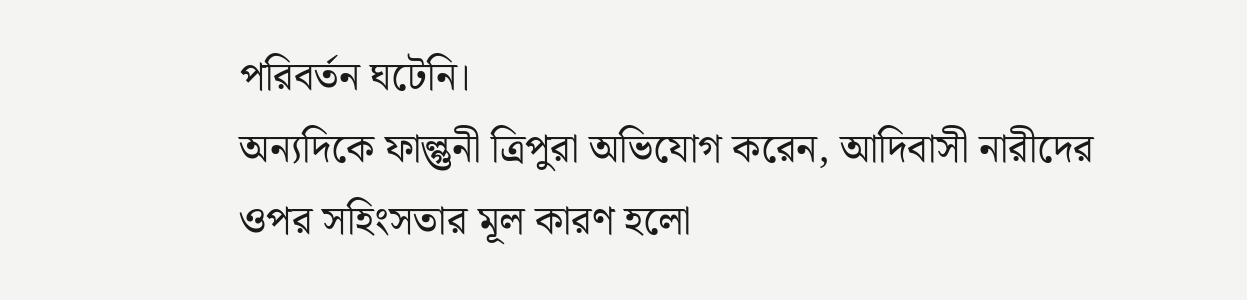পরিবর্তন ঘটেনি।
অন্যদিকে ফাল্গুনী ত্রিপুরা অভিযোগ করেন, আদিবাসী নারীদের ওপর সহিংসতার মূল কারণ হলো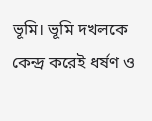ভূমি। ভূমি দখলকে কেন্দ্র করেই ধর্ষণ ও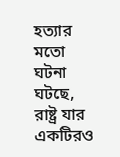হত্যার মতো ঘটনা ঘটছে, রাষ্ট্র যার একটিরও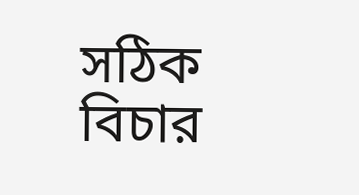সঠিক বিচার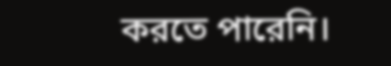করতে পারেনি।